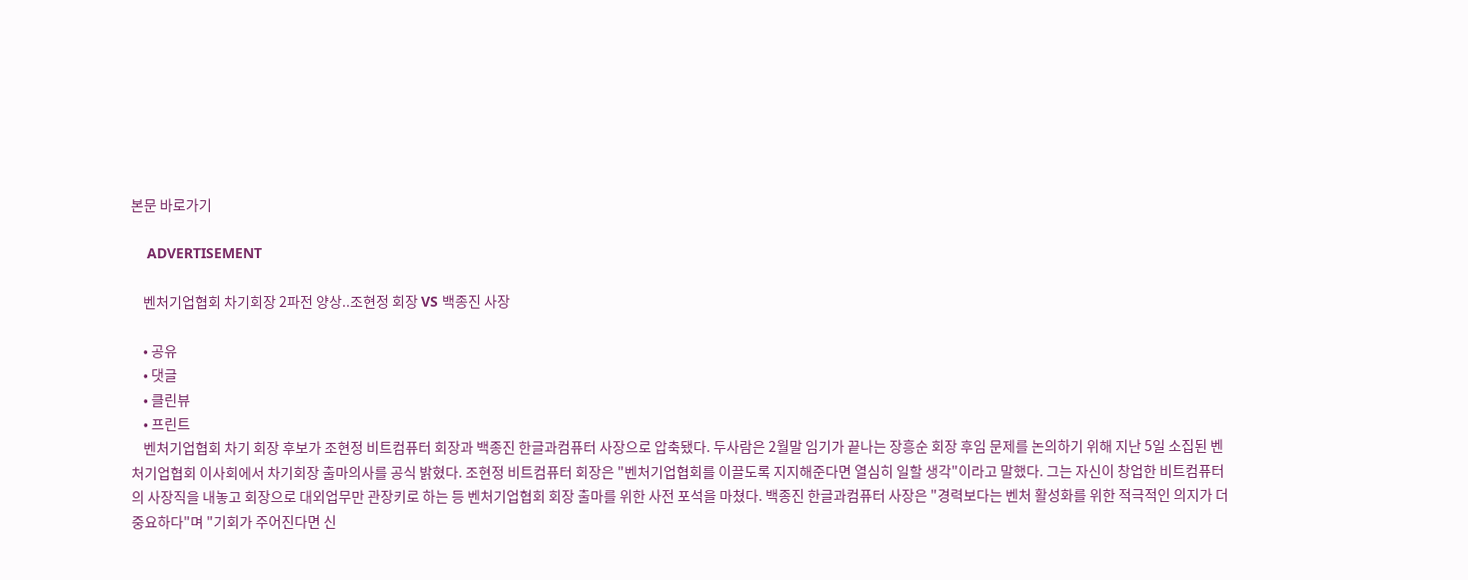본문 바로가기

    ADVERTISEMENT

    벤처기업협회 차기회장 2파전 양상..조현정 회장 VS 백종진 사장

    • 공유
    • 댓글
    • 클린뷰
    • 프린트
    벤처기업협회 차기 회장 후보가 조현정 비트컴퓨터 회장과 백종진 한글과컴퓨터 사장으로 압축됐다. 두사람은 2월말 임기가 끝나는 장흥순 회장 후임 문제를 논의하기 위해 지난 5일 소집된 벤처기업협회 이사회에서 차기회장 출마의사를 공식 밝혔다. 조현정 비트컴퓨터 회장은 "벤처기업협회를 이끌도록 지지해준다면 열심히 일할 생각"이라고 말했다. 그는 자신이 창업한 비트컴퓨터의 사장직을 내놓고 회장으로 대외업무만 관장키로 하는 등 벤처기업협회 회장 출마를 위한 사전 포석을 마쳤다. 백종진 한글과컴퓨터 사장은 "경력보다는 벤처 활성화를 위한 적극적인 의지가 더 중요하다"며 "기회가 주어진다면 신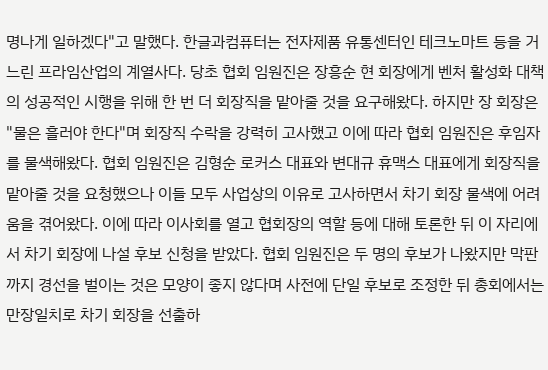명나게 일하겠다"고 말했다. 한글과컴퓨터는 전자제품 유통센터인 테크노마트 등을 거느린 프라임산업의 계열사다. 당초 협회 임원진은 장흥순 현 회장에게 벤처 활성화 대책의 성공적인 시행을 위해 한 번 더 회장직을 맡아줄 것을 요구해왔다. 하지만 장 회장은 "물은 흘러야 한다"며 회장직 수락을 강력히 고사했고 이에 따라 협회 임원진은 후임자를 물색해왔다. 협회 임원진은 김형순 로커스 대표와 변대규 휴맥스 대표에게 회장직을 맡아줄 것을 요청했으나 이들 모두 사업상의 이유로 고사하면서 차기 회장 물색에 어려움을 겪어왔다. 이에 따라 이사회를 열고 협회장의 역할 등에 대해 토론한 뒤 이 자리에서 차기 회장에 나설 후보 신청을 받았다. 협회 임원진은 두 명의 후보가 나왔지만 막판까지 경선을 벌이는 것은 모양이 좋지 않다며 사전에 단일 후보로 조정한 뒤 총회에서는 만장일치로 차기 회장을 선출하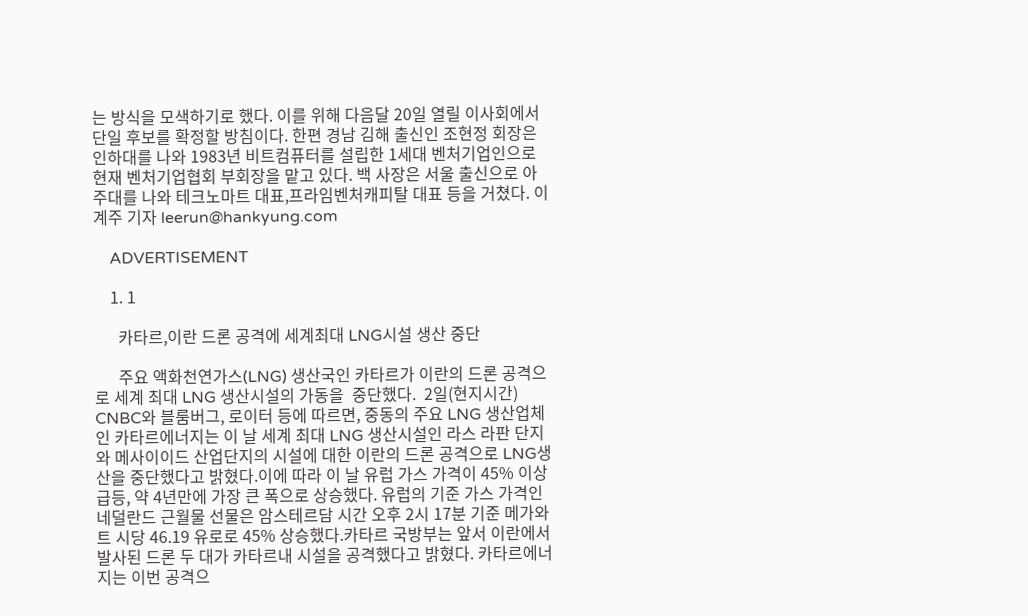는 방식을 모색하기로 했다. 이를 위해 다음달 20일 열릴 이사회에서 단일 후보를 확정할 방침이다. 한편 경남 김해 출신인 조현정 회장은 인하대를 나와 1983년 비트컴퓨터를 설립한 1세대 벤처기업인으로 현재 벤처기업협회 부회장을 맡고 있다. 백 사장은 서울 출신으로 아주대를 나와 테크노마트 대표,프라임벤처캐피탈 대표 등을 거쳤다. 이계주 기자 leerun@hankyung.com

    ADVERTISEMENT

    1. 1

      카타르,이란 드론 공격에 세계최대 LNG시설 생산 중단

      주요 액화천연가스(LNG) 생산국인 카타르가 이란의 드론 공격으로 세계 최대 LNG 생산시설의 가동을  중단했다.  2일(현지시간) CNBC와 블룸버그, 로이터 등에 따르면, 중동의 주요 LNG 생산업체인 카타르에너지는 이 날 세계 최대 LNG 생산시설인 라스 라판 단지와 메사이이드 산업단지의 시설에 대한 이란의 드론 공격으로 LNG생산을 중단했다고 밝혔다.이에 따라 이 날 유럽 가스 가격이 45% 이상 급등, 약 4년만에 가장 큰 폭으로 상승했다. 유럽의 기준 가스 가격인 네덜란드 근월물 선물은 암스테르담 시간 오후 2시 17분 기준 메가와트 시당 46.19 유로로 45% 상승했다.카타르 국방부는 앞서 이란에서 발사된 드론 두 대가 카타르내 시설을 공격했다고 밝혔다. 카타르에너지는 이번 공격으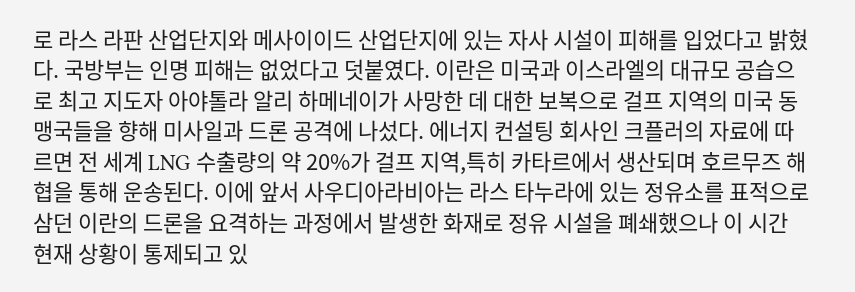로 라스 라판 산업단지와 메사이이드 산업단지에 있는 자사 시설이 피해를 입었다고 밝혔다. 국방부는 인명 피해는 없었다고 덧붙였다. 이란은 미국과 이스라엘의 대규모 공습으로 최고 지도자 아야톨라 알리 하메네이가 사망한 데 대한 보복으로 걸프 지역의 미국 동맹국들을 향해 미사일과 드론 공격에 나섰다. 에너지 컨설팅 회사인 크플러의 자료에 따르면 전 세계 LNG 수출량의 약 20%가 걸프 지역,특히 카타르에서 생산되며 호르무즈 해협을 통해 운송된다. 이에 앞서 사우디아라비아는 라스 타누라에 있는 정유소를 표적으로 삼던 이란의 드론을 요격하는 과정에서 발생한 화재로 정유 시설을 폐쇄했으나 이 시간 현재 상황이 통제되고 있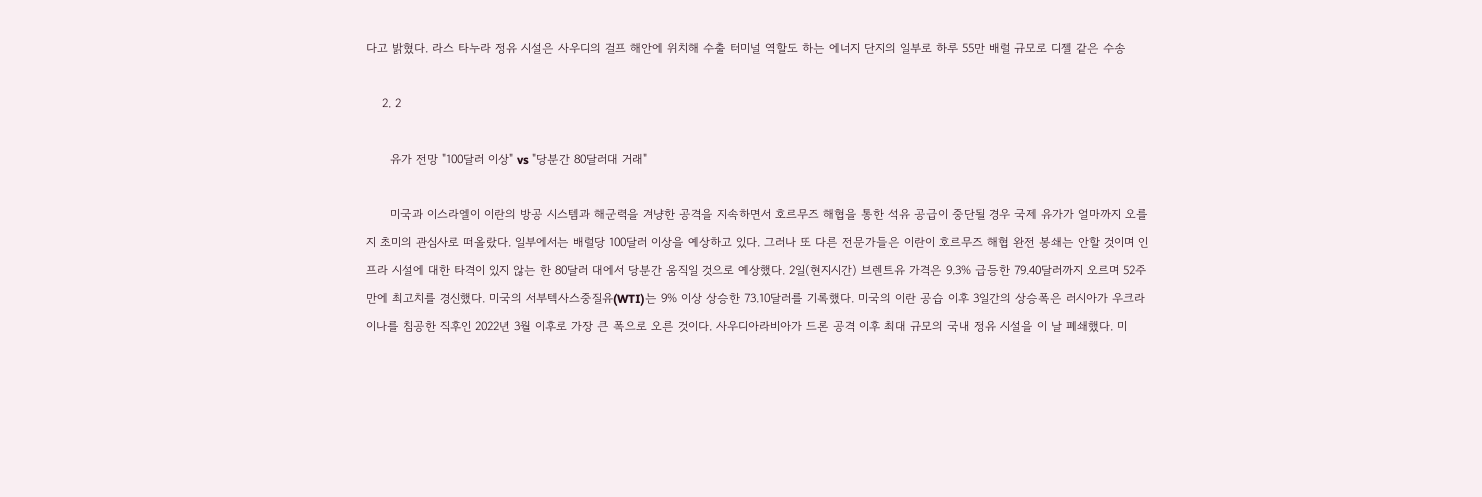다고 밝혔다. 라스 타누라 정유 시설은 사우디의 걸프 해안에 위치해 수출 터미널 역할도 하는 에너지 단지의 일부로 하루 55만 배럴 규모로 디젤 같은 수송

    2. 2

      유가 전망 "100달러 이상" vs "당분간 80달러대 거래"

      미국과 이스라엘이 이란의 방공 시스템과 해군력을 겨냥한 공격을 지속하면서 호르무즈 해협을 통한 석유 공급이 중단될 경우 국제 유가가 얼마까지 오를 지 초미의 관심사로 떠올랐다. 일부에서는 배럴당 100달러 이상을 예상하고 있다. 그러나 또 다른 전문가들은 이란이 호르무즈 해협 완전 봉쇄는 안할 것이며 인프라 시설에 대한 타격이 있지 않는 한 80달러 대에서 당분간 움직일 것으로 예상했다. 2일(현지시간) 브렌트유 가격은 9.3% 급등한 79.40달러까지 오르며 52주만에 최고치를 경신했다. 미국의 서부텍사스중질유(WTI)는 9% 이상 상승한 73.10달러를 기록했다. 미국의 이란 공습 이후 3일간의 상승폭은 러시아가 우크라이나를 침공한 직후인 2022년 3월 이후로 가장 큰 폭으로 오른 것이다. 사우디아라비아가 드론 공격 이후 최대 규모의 국내 정유 시설을 이 날 폐쇄했다. 미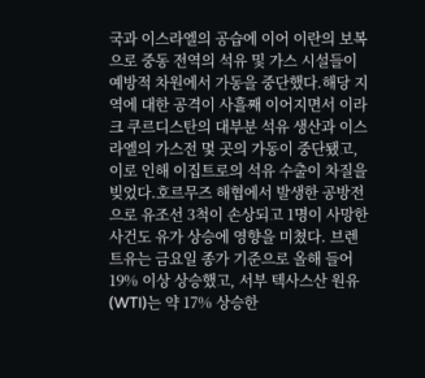국과 이스라엘의 공습에 이어 이란의 보복으로 중동 전역의 석유 및 가스 시설들이 예방적 차원에서 가동을 중단했다.해당 지역에 대한 공격이 사흘째 이어지면서 이라크 쿠르디스탄의 대부분 석유 생산과 이스라엘의 가스전 몇 곳의 가동이 중단됐고, 이로 인해 이집트로의 석유 수출이 차질을 빚었다.호르무즈 해협에서 발생한 공방전으로 유조선 3척이 손상되고 1명이 사망한 사건도 유가 상승에 영향을 미쳤다. 브렌트유는 금요일 종가 기준으로 올해 들어 19% 이상 상승했고, 서부 텍사스산 원유(WTI)는 약 17% 상승한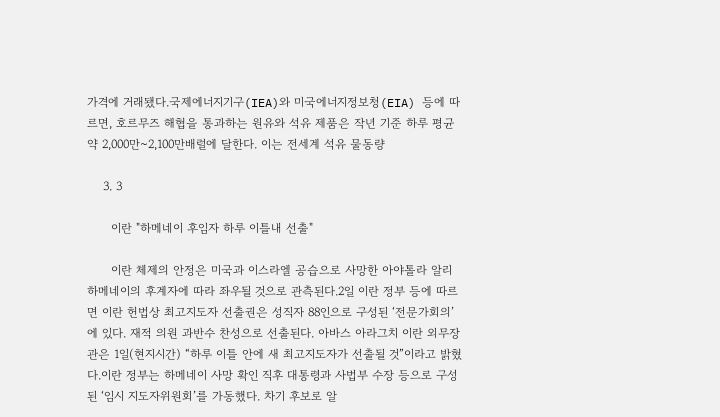가격에 거래됐다.국제에너지기구(IEA)와 미국에너지정보청(EIA) 등에 따르면, 호르무즈 해협을 통과하는 원유와 석유 제품은 작년 기준 하루 평균 약 2,000만~2,100만배럴에 달한다. 이는 전세계 석유 물동량

    3. 3

      이란 "하메네이 후임자 하루 이틀내 선출"

      이란 체제의 안정은 미국과 이스라엘 공습으로 사망한 아야톨라 알리 하메네이의 후계자에 따라 좌우될 것으로 관측된다.2일 이란 정부 등에 따르면 이란 헌법상 최고지도자 선출권은 성직자 88인으로 구성된 ‘전문가회의’에 있다. 재적 의원 과반수 찬성으로 선출된다. 아바스 아라그치 이란 외무장관은 1일(현지시간) “하루 이틀 안에 새 최고지도자가 선출될 것”이라고 밝혔다.이란 정부는 하메네이 사망 확인 직후 대통령과 사법부 수장 등으로 구성된 ‘임시 지도자위원회’를 가동했다. 차기 후보로 알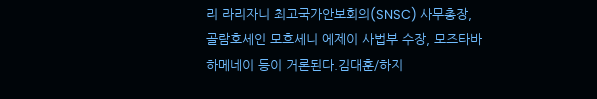리 라리자니 최고국가안보회의(SNSC) 사무총장, 골람호세인 모흐세니 에제이 사법부 수장, 모즈타바 하메네이 등이 거론된다.김대훈/하지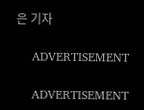은 기자

    ADVERTISEMENT

    ADVERTISEMENT